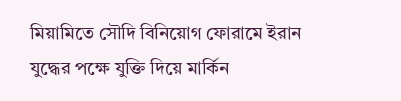মিয়ামিতে সৌদি বিনিয়োগ ফোরামে ইরান যুদ্ধের পক্ষে যুক্তি দিয়ে মার্কিন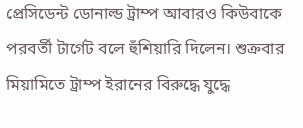প্রেসিডেন্ট ডোনাল্ড ট্রাম্প আবারও কিউবাকে পরবর্তী টার্গেট বলে হুঁশিয়ারি দিলেন। শুক্রবার মিয়ামিতে ট্রাম্প ইরানের বিরুদ্ধে যুদ্ধে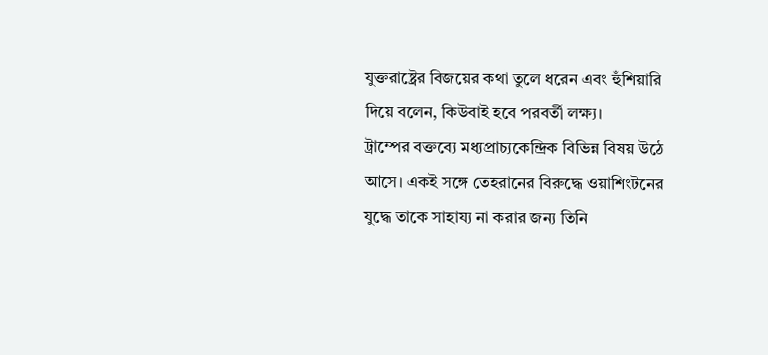যুক্তরাষ্ট্রের বিজয়ের কথা তুলে ধরেন এবং হুঁশিয়ারি দিয়ে বলেন, কিউবাই হবে পরবর্তী লক্ষ্য।
ট্রাম্পের বক্তব্যে মধ্যপ্রাচ্যকেন্দ্রিক বিভিন্ন বিষয় উঠে আসে। একই সঙ্গে তেহরানের বিরুদ্ধে ওয়াশিংটনের যুদ্ধে তাকে সাহায্য না করার জন্য তিনি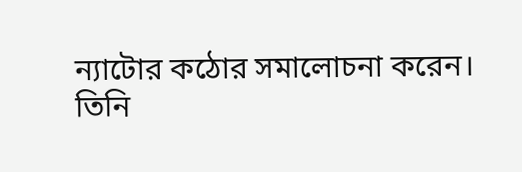ন্যাটোর কঠোর সমালোচনা করেন।
তিনি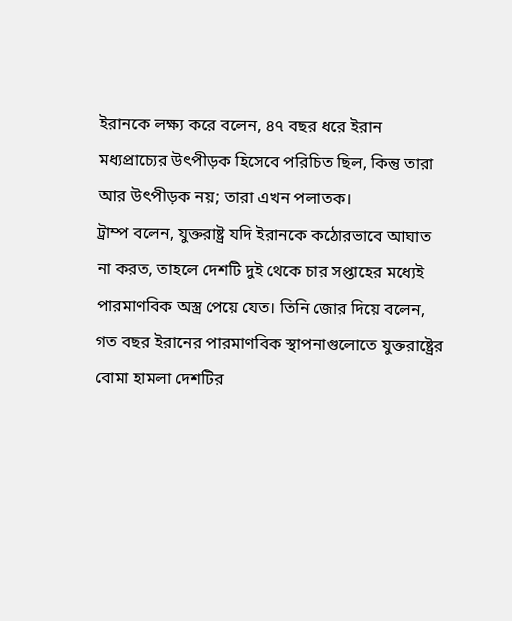ইরানকে লক্ষ্য করে বলেন, ৪৭ বছর ধরে ইরান মধ্যপ্রাচ্যের উৎপীড়ক হিসেবে পরিচিত ছিল, কিন্তু তারা আর উৎপীড়ক নয়; তারা এখন পলাতক।
ট্রাম্প বলেন, যুক্তরাষ্ট্র যদি ইরানকে কঠোরভাবে আঘাত না করত, তাহলে দেশটি দুই থেকে চার সপ্তাহের মধ্যেই পারমাণবিক অস্ত্র পেয়ে যেত। তিনি জোর দিয়ে বলেন, গত বছর ইরানের পারমাণবিক স্থাপনাগুলোতে যুক্তরাষ্ট্রের বোমা হামলা দেশটির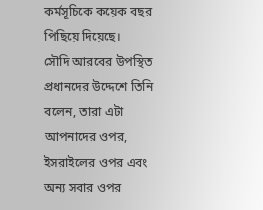কর্মসূচিকে কয়েক বছর পিছিয়ে দিয়েছে।
সৌদি আরবের উপস্থিত প্রধানদের উদ্দেশে তিনি বলেন, তারা এটা আপনাদের ওপর, ইসরাইলের ওপর এবং অন্য সবার ওপর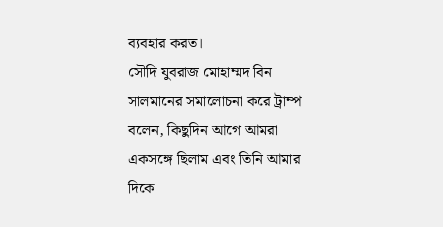ব্যবহার করত।
সৌদি যুবরাজ মোহাম্মদ বিন সালমানের সমালোচনা করে ট্রাম্প বলেন, কিছুদিন আগে আমরা একসঙ্গে ছিলাম এবং তিনি আমার দিকে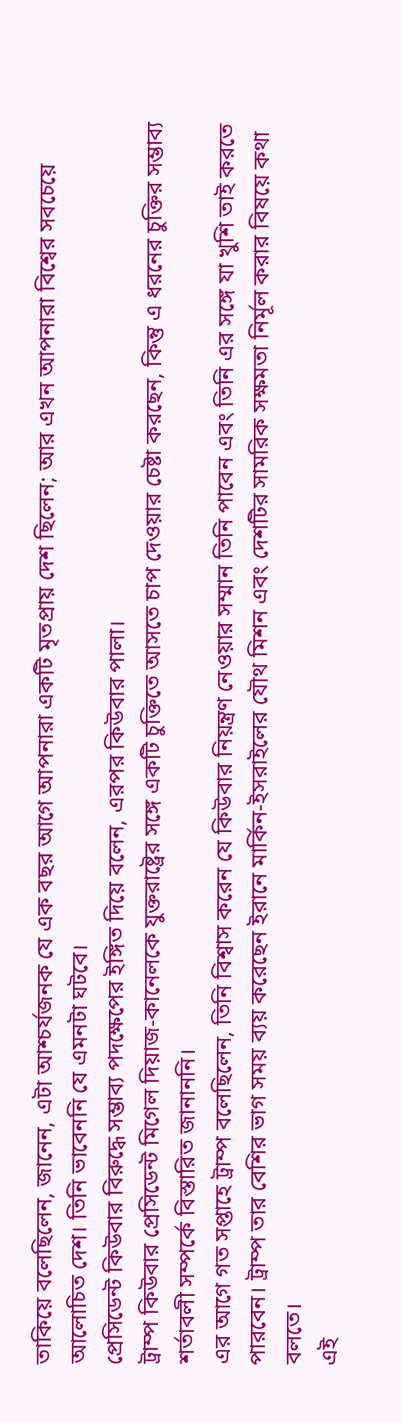তাকিয়ে বলেছিলেন, জানেন, এটা আশ্চর্যজনক যে এক বছর আগে আপনারা একটি মৃতপ্রায় দেশ ছিলেন; আর এখন আপনারা বিশ্বের সবচেয়ে আলোচিত দেশ। তিনি ভাবেননি যে এমনটা ঘটবে।
প্রেসিডেন্ট কিউবার বিরুদ্ধে সম্ভাব্য পদক্ষেপের ইঙ্গিত দিয়ে বলেন, এরপর কিউবার পালা।
ট্রাম্প কিউবার প্রেসিডেন্ট মিগেল দিয়াজ-কানেলকে যুক্তরাষ্ট্রের সঙ্গে একটি চুক্তিতে আসতে চাপ দেওয়ার চেষ্টা করছেন, কিন্তু এ ধরনের চুক্তির সম্ভাব্য শর্তাবলী সম্পর্কে বিস্তারিত জানাননি।
এর আগে গত সপ্তাহে ট্রাম্প বলেছিলেন, তিনি বিশ্বাস করেন যে কিউবার নিয়ন্ত্রণ নেওয়ার সম্মান তিনি পাবেন এবং তিনি এর সঙ্গে যা খুশি তাই করতে পারবেন। ট্রাম্প তার বেশির ভাগ সময় ব্যয় করেছেন ইরানে মার্কিন-ইসরাইলের যৌথ মিশন এবং দেশটির সামরিক সক্ষমতা নির্মূল করার বিষয়ে কথা বলতে।
এই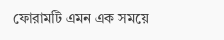ফোরামটি এমন এক সময়ে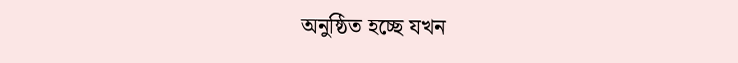অনুষ্ঠিত হচ্ছে যখন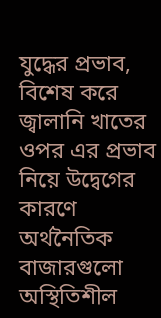যুদ্ধের প্রভাব, বিশেষ করে জ্বালানি খাতের ওপর এর প্রভাব নিয়ে উদ্বেগের কারণে অর্থনৈতিক বাজারগুলো অস্থিতিশীল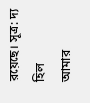রয়েছে। সূত্র: দ্য হিল
আমার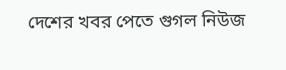দেশের খবর পেতে গুগল নিউজ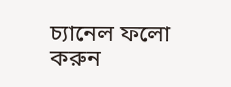চ্যানেল ফলো করুন